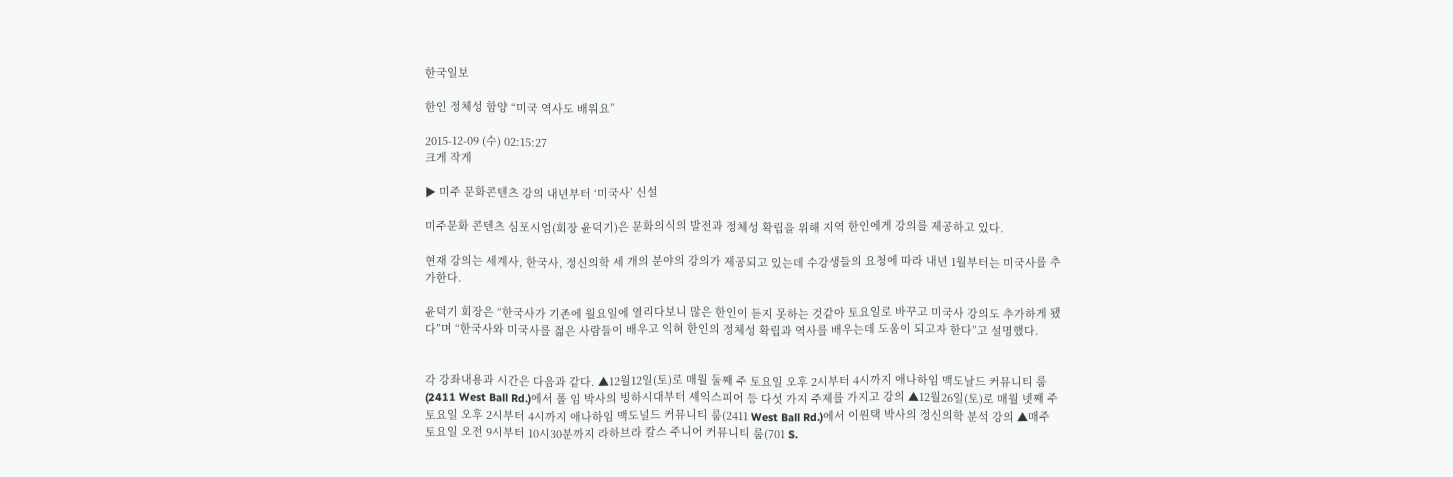한국일보

한인 정체성 함양 “미국 역사도 배워요”

2015-12-09 (수) 02:15:27
크게 작게

▶ 미주 문화콘텐츠 강의 내년부터 ‘미국사’ 신설

미주문화 콘텐츠 심포시엄(회장 윤덕기)은 문화의식의 발전과 정체성 확립을 위해 지역 한인에게 강의를 제공하고 있다.

현재 강의는 세계사, 한국사, 정신의학 세 개의 분야의 강의가 제공되고 있는데 수강생들의 요청에 따라 내년 1월부터는 미국사를 추가한다.

윤덕기 회장은 “한국사가 기존에 월요일에 열리다보니 많은 한인이 듣지 못하는 것같아 토요일로 바꾸고 미국사 강의도 추가하게 됐다”며 “한국사와 미국사를 젊은 사람들이 배우고 익혀 한인의 정체성 확립과 역사를 배우는데 도움이 되고자 한다”고 설명했다.


각 강좌내용과 시간은 다음과 같다. ▲12월12일(토)로 매월 둘째 주 토요일 오후 2시부터 4시까지 애나하임 맥도날드 커뮤니티 룸(2411 West Ball Rd.)에서 폴 임 박사의 빙하시대부터 셰익스피어 등 다섯 가지 주제를 가지고 강의 ▲12월26일(토)로 매월 넷째 주 토요일 오후 2시부터 4시까지 애나하임 맥도널드 커뮤니티 룸(2411 West Ball Rd.)에서 이원택 박사의 정신의학 분석 강의 ▲매주 토요일 오전 9시부터 10시30분까지 라하브라 칼스 주니어 커뮤니티 룸(701 S.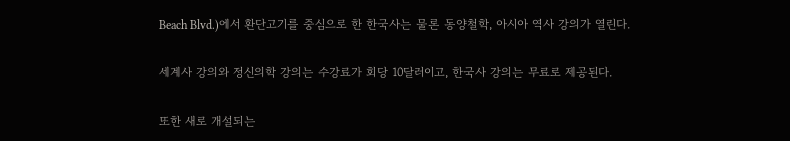Beach Blvd.)에서 환단고기를 중심으로 한 한국사는 물론 동양철학, 아시아 역사 강의가 열린다.

세계사 강의와 정신의학 강의는 수강료가 회당 10달러이고, 한국사 강의는 무료로 제공된다.

또한 새로 개설되는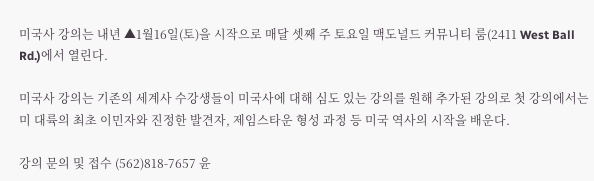미국사 강의는 내년 ▲1월16일(토)을 시작으로 매달 셋째 주 토요일 맥도널드 커뮤니티 룸(2411 West Ball Rd.)에서 열린다.

미국사 강의는 기존의 세계사 수강생들이 미국사에 대해 심도 있는 강의를 원해 추가된 강의로 첫 강의에서는 미 대륙의 최초 이민자와 진정한 발견자, 제임스타운 형성 과정 등 미국 역사의 시작을 배운다.

강의 문의 및 접수 (562)818-7657 윤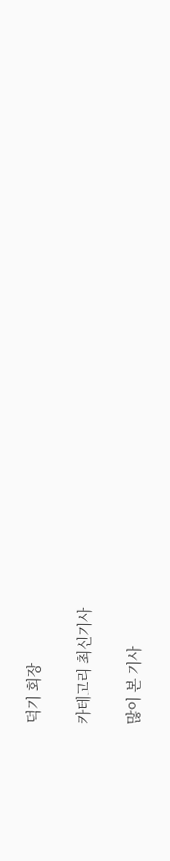덕기 회장

카테고리 최신기사

많이 본 기사